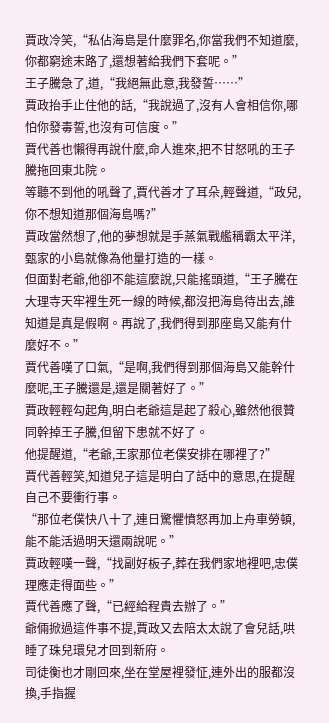賈政冷笑,“私佔海島是什麼罪名,你當我們不知道麼,你都窮途末路了,還想著給我們下套呢。”
王子騰急了,道,“我絕無此意,我發誓……”
賈政抬手止住他的話,“我說過了,沒有人會相信你,哪怕你發毒誓,也沒有可信度。”
賈代善也懶得再說什麼,命人進來,把不甘怒吼的王子騰拖回東北院。
等聽不到他的吼聲了,賈代善才了耳朵,輕聲道,“政兒,你不想知道那個海島嗎?”
賈政當然想了,他的夢想就是手蒸氣戰艦稱霸太平洋,甄家的小島就像為他量打造的一樣。
但面對老爺,他卻不能這麼說,只能搖頭道,“王子騰在大理寺天牢裡生死一線的時候,都沒把海島待出去,誰知道是真是假啊。再說了,我們得到那座島又能有什麼好不。”
賈代善嘆了口氣,“是啊,我們得到那個海島又能幹什麼呢,王子騰還是,還是關著好了。”
賈政輕輕勾起角,明白老爺這是起了殺心,雖然他很贊同幹掉王子騰,但留下患就不好了。
他提醒道,“老爺,王家那位老僕安排在哪裡了?”
賈代善輕笑,知道兒子這是明白了話中的意思,在提醒自己不要衝行事。
“那位老僕快八十了,連日驚懼憤怒再加上舟車勞頓,能不能活過明天還兩說呢。”
賈政輕嘆一聲,“找副好板子,葬在我們家地裡吧,忠僕理應走得面些。”
賈代善應了聲,“已經給程貴去辦了。”
爺倆掀過這件事不提,賈政又去陪太太說了會兒話,哄睡了珠兒環兒才回到新府。
司徒衡也才剛回來,坐在堂屋裡發怔,連外出的服都沒換,手指握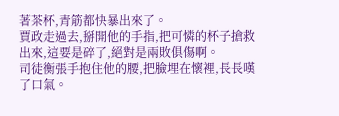著茶杯,青筋都快暴出來了。
賈政走過去,掰開他的手指,把可憐的杯子搶救出來,這要是碎了,絕對是兩敗俱傷啊。
司徒衡張手抱住他的腰,把臉埋在懷裡,長長嘆了口氣。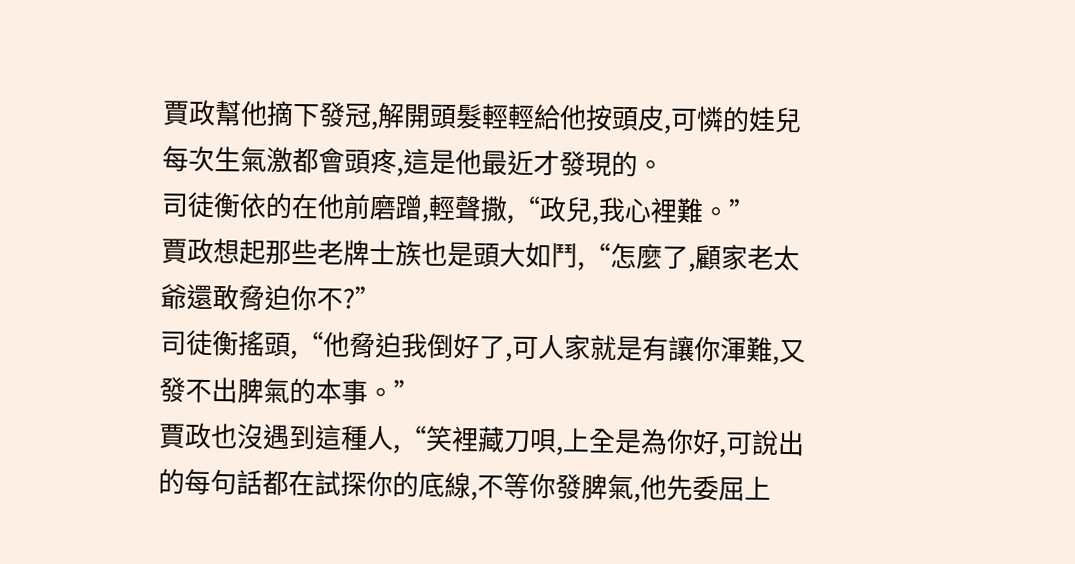賈政幫他摘下發冠,解開頭髮輕輕給他按頭皮,可憐的娃兒每次生氣激都會頭疼,這是他最近才發現的。
司徒衡依的在他前磨蹭,輕聲撒,“政兒,我心裡難。”
賈政想起那些老牌士族也是頭大如鬥,“怎麼了,顧家老太爺還敢脅迫你不?”
司徒衡搖頭,“他脅迫我倒好了,可人家就是有讓你渾難,又發不出脾氣的本事。”
賈政也沒遇到這種人,“笑裡藏刀唄,上全是為你好,可說出的每句話都在試探你的底線,不等你發脾氣,他先委屈上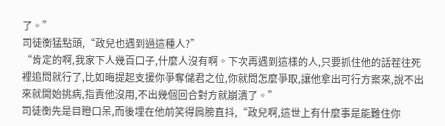了。”
司徒衡猛點頭,“政兒也遇到過這種人?”
“肯定的啊,我家下人幾百口子,什麼人沒有啊。下次再遇到這樣的人,只要抓住他的話茬往死裡追問就行了,比如晦提起支援你爭奪儲君之位,你就問怎麼爭取,讓他拿出可行方案來,說不出來就開始挑病,指責他沒用,不出幾個回合對方就崩潰了。”
司徒衡先是目瞪口呆,而後埋在他前笑得肩膀直抖,“政兒啊,這世上有什麼事是能難住你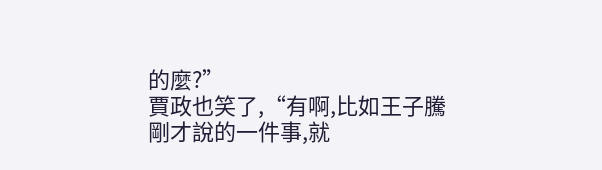的麼?”
賈政也笑了,“有啊,比如王子騰剛才說的一件事,就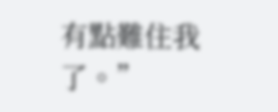有點難住我了。”